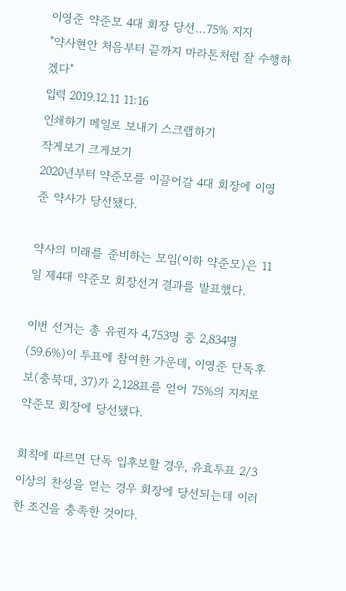이영준 약준모 4대 회장 당선…75% 지지
"약사현안 처음부터 끝까지 마라톤처럼 잘 수행하겠다"
입력 2019.12.11 11:16
인쇄하기 메일로 보내기 스크랩하기
작게보기 크게보기
2020년부터 약준모를 이끌어갈 4대 회장에 이영준 약사가 당선됐다.

약사의 미래를 준비하는 모임(이하 약준모)은 11일 제4대 약준모 회장선거 결과를 발표했다.

이번 선거는 총 유권자 4,753명 중 2,834명(59.6%)이 투표에 참여한 가운데, 이영준 단독후보(충북대, 37)가 2,128표를 얻어 75%의 지지로 약준모 회장에 당선됐다.

회칙에 따르면 단독 입후보할 경우, 유효투표 2/3 이상의 찬성을 얻는 경우 회장에 당선되는데 이러한 조건을 충족한 것이다.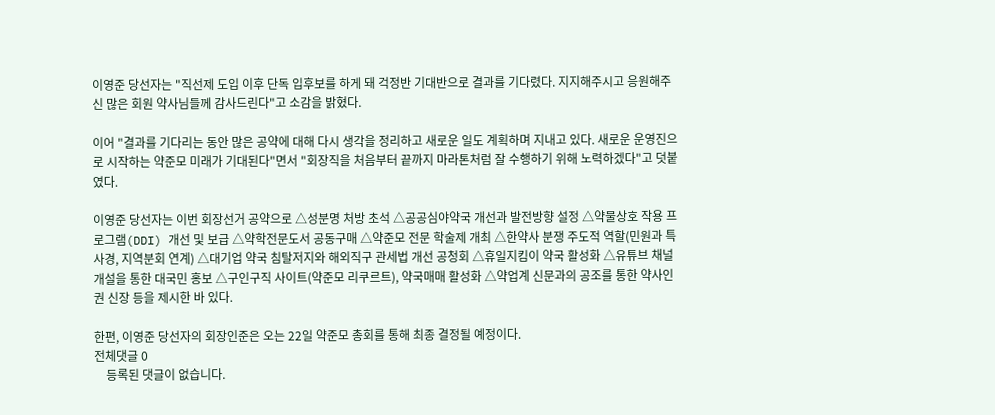이영준 당선자는 "직선제 도입 이후 단독 입후보를 하게 돼 걱정반 기대반으로 결과를 기다렸다. 지지해주시고 응원해주신 많은 회원 약사님들께 감사드린다"고 소감을 밝혔다.

이어 "결과를 기다리는 동안 많은 공약에 대해 다시 생각을 정리하고 새로운 일도 계획하며 지내고 있다. 새로운 운영진으로 시작하는 약준모 미래가 기대된다"면서 "회장직을 처음부터 끝까지 마라톤처럼 잘 수행하기 위해 노력하겠다"고 덧붙였다.

이영준 당선자는 이번 회장선거 공약으로 △성분명 처방 초석 △공공심야약국 개선과 발전방향 설정 △약물상호 작용 프로그램(DDI) 개선 및 보급 △약학전문도서 공동구매 △약준모 전문 학술제 개최 △한약사 분쟁 주도적 역할(민원과 특사경, 지역분회 연계) △대기업 약국 침탈저지와 해외직구 관세법 개선 공청회 △휴일지킴이 약국 활성화 △유튜브 채널 개설을 통한 대국민 홍보 △구인구직 사이트(약준모 리쿠르트), 약국매매 활성화 △약업계 신문과의 공조를 통한 약사인권 신장 등을 제시한 바 있다.

한편, 이영준 당선자의 회장인준은 오는 22일 약준모 총회를 통해 최종 결정될 예정이다.
전체댓글 0
    등록된 댓글이 없습니다.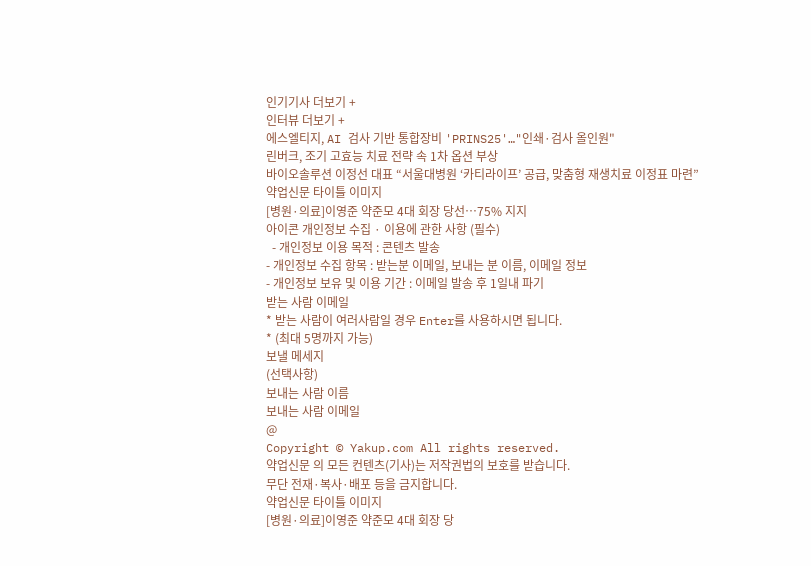인기기사 더보기 +
인터뷰 더보기 +
에스엘티지, AI 검사 기반 통합장비 'PRINS25'…"인쇄·검사 올인원"
린버크, 조기 고효능 치료 전략 속 1차 옵션 부상
바이오솔루션 이정선 대표 “서울대병원 ‘카티라이프’ 공급, 맞춤형 재생치료 이정표 마련”
약업신문 타이틀 이미지
[병원·의료]이영준 약준모 4대 회장 당선…75% 지지
아이콘 개인정보 수집 · 이용에 관한 사항 (필수)
  - 개인정보 이용 목적 : 콘텐츠 발송
- 개인정보 수집 항목 : 받는분 이메일, 보내는 분 이름, 이메일 정보
- 개인정보 보유 및 이용 기간 : 이메일 발송 후 1일내 파기
받는 사람 이메일
* 받는 사람이 여러사람일 경우 Enter를 사용하시면 됩니다.
* (최대 5명까지 가능)
보낼 메세지
(선택사항)
보내는 사람 이름
보내는 사람 이메일
@
Copyright © Yakup.com All rights reserved.
약업신문 의 모든 컨텐츠(기사)는 저작권법의 보호를 받습니다.
무단 전재·복사·배포 등을 금지합니다.
약업신문 타이틀 이미지
[병원·의료]이영준 약준모 4대 회장 당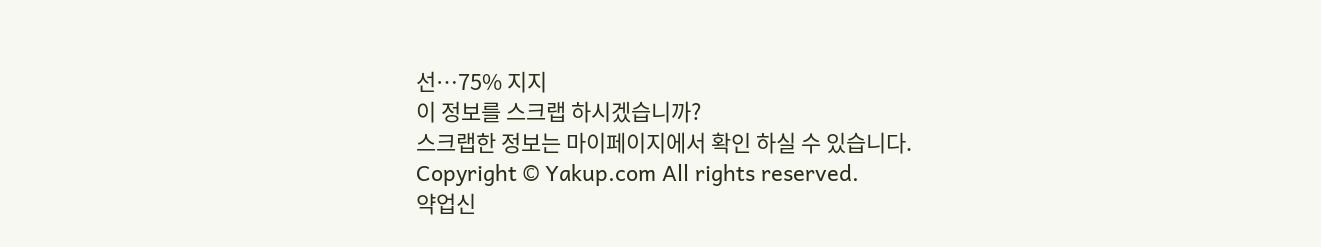선…75% 지지
이 정보를 스크랩 하시겠습니까?
스크랩한 정보는 마이페이지에서 확인 하실 수 있습니다.
Copyright © Yakup.com All rights reserved.
약업신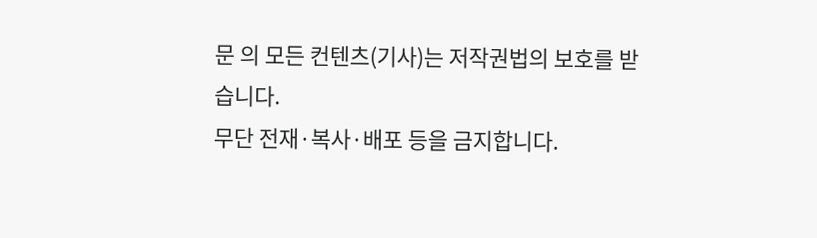문 의 모든 컨텐츠(기사)는 저작권법의 보호를 받습니다.
무단 전재·복사·배포 등을 금지합니다.